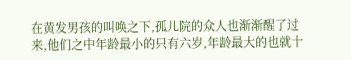在黄发男孩的叫唤之下,孤儿院的众人也渐渐醒了过来,他们之中年龄最小的只有六岁,年龄最大的也就十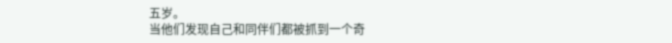五岁。
当他们发现自己和同伴们都被抓到一个奇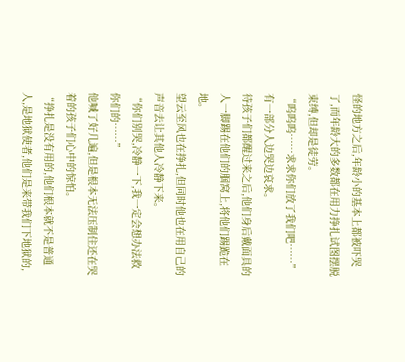怪的地方之后,年龄小的基本上都被吓哭了,而年龄大的多数都在用力挣扎试图摆脱束缚,但却是徒劳。
“呜呜呜……求求你们放了我们吧……”有一部分人边哭边哀求。
待孩子们都醒过来之后,他们身后戴面具的人一脚踢在他们的腘窝上,将他们踢跪在地。
望云至风也在挣扎,但同时他也在用自己的声音去让其他人冷静下来。
“你们别哭,冷静一下,我一定会想办法救你们的……”
他喊了好几遍,但是根本无法压制住还在哭着的孩子们心中的惊怕。
“挣扎是没有用的,他们根本就不是普通人,是地狱使者,他们是来带我们下地狱的,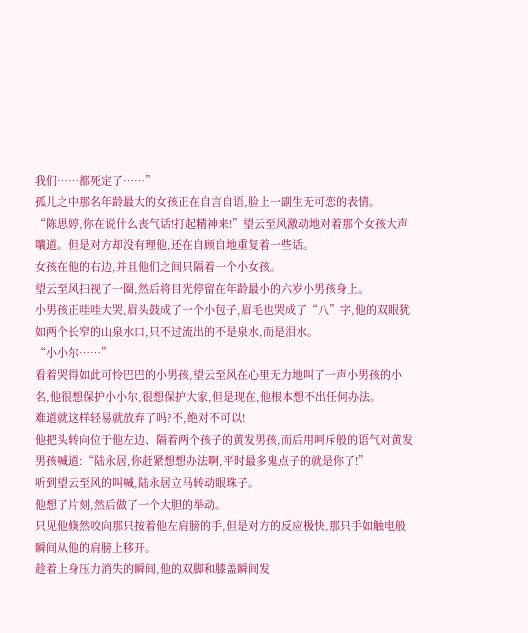我们……都死定了……”
孤儿之中那名年龄最大的女孩正在自言自语,脸上一副生无可恋的表情。
“陈思婷,你在说什么丧气话!打起精神来!”望云至风激动地对着那个女孩大声嚷道。但是对方却没有理他,还在自顾自地重复着一些话。
女孩在他的右边,并且他们之间只隔着一个小女孩。
望云至风扫视了一圈,然后将目光停留在年龄最小的六岁小男孩身上。
小男孩正哇哇大哭,眉头鼓成了一个小包子,眉毛也哭成了“八”字,他的双眼犹如两个长窄的山泉水口,只不过流出的不是泉水,而是泪水。
“小小尔……”
看着哭得如此可怜巴巴的小男孩,望云至风在心里无力地叫了一声小男孩的小名,他很想保护小小尔,很想保护大家,但是现在,他根本想不出任何办法。
难道就这样轻易就放弃了吗?不,绝对不可以!
他把头转向位于他左边、隔着两个孩子的黄发男孩,而后用呵斥般的语气对黄发男孩喊道:“陆永居,你赶紧想想办法啊,平时最多鬼点子的就是你了!”
听到望云至风的叫喊,陆永居立马转动眼珠子。
他想了片刻,然后做了一个大胆的举动。
只见他倏然咬向那只按着他左肩膀的手,但是对方的反应极快,那只手如触电般瞬间从他的肩膀上移开。
趁着上身压力消失的瞬间,他的双脚和膝盖瞬间发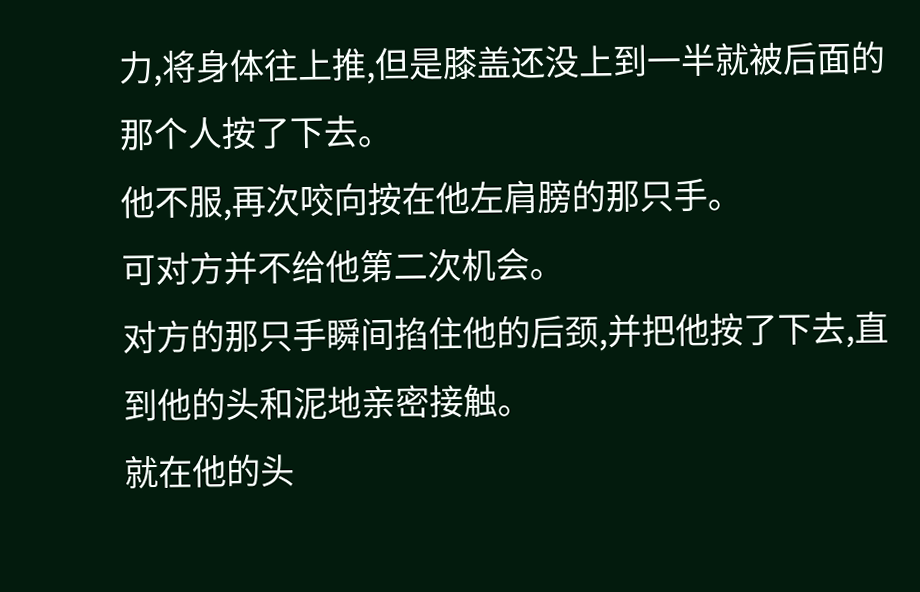力,将身体往上推,但是膝盖还没上到一半就被后面的那个人按了下去。
他不服,再次咬向按在他左肩膀的那只手。
可对方并不给他第二次机会。
对方的那只手瞬间掐住他的后颈,并把他按了下去,直到他的头和泥地亲密接触。
就在他的头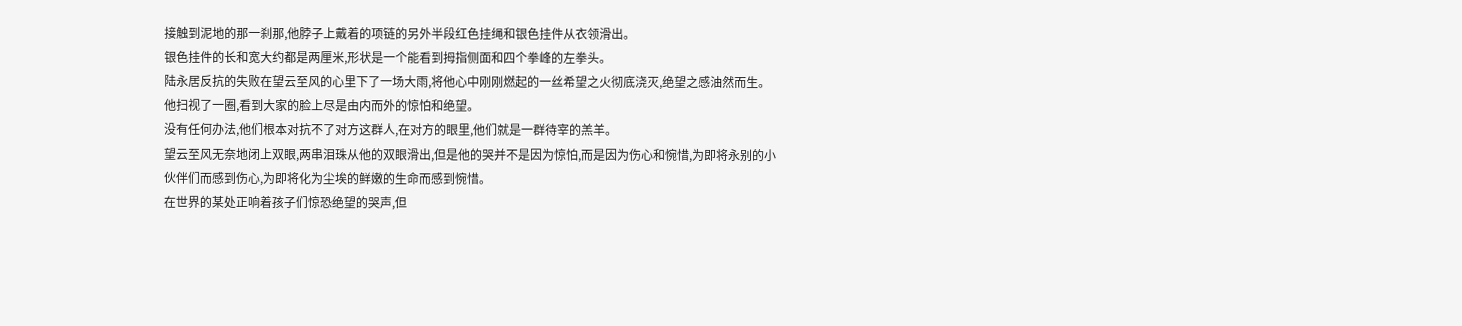接触到泥地的那一刹那,他脖子上戴着的项链的另外半段红色挂绳和银色挂件从衣领滑出。
银色挂件的长和宽大约都是两厘米,形状是一个能看到拇指侧面和四个拳峰的左拳头。
陆永居反抗的失败在望云至风的心里下了一场大雨,将他心中刚刚燃起的一丝希望之火彻底浇灭,绝望之感油然而生。
他扫视了一圈,看到大家的脸上尽是由内而外的惊怕和绝望。
没有任何办法,他们根本对抗不了对方这群人,在对方的眼里,他们就是一群待宰的羔羊。
望云至风无奈地闭上双眼,两串泪珠从他的双眼滑出,但是他的哭并不是因为惊怕,而是因为伤心和惋惜,为即将永别的小伙伴们而感到伤心,为即将化为尘埃的鲜嫩的生命而感到惋惜。
在世界的某处正响着孩子们惊恐绝望的哭声,但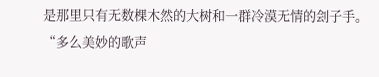是那里只有无数棵木然的大树和一群冷漠无情的刽子手。
“多么美妙的歌声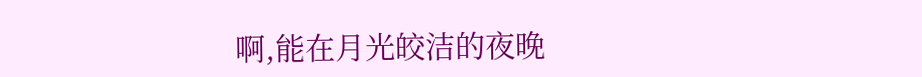啊,能在月光皎洁的夜晚